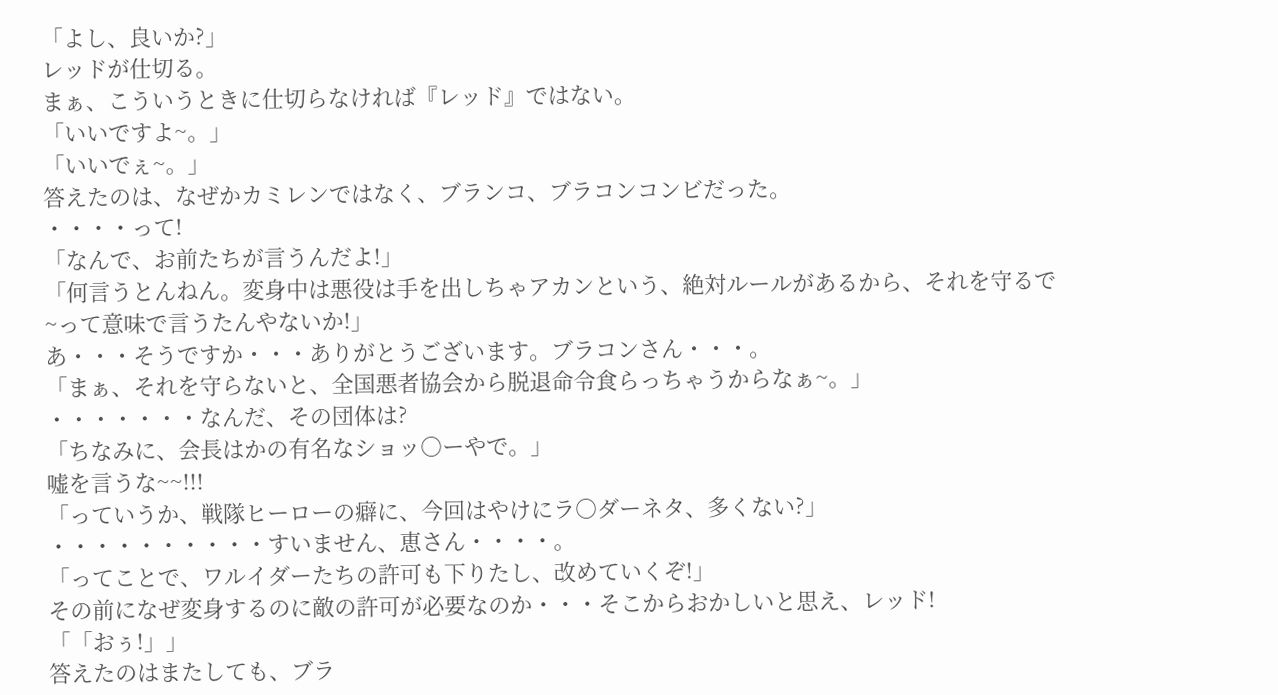「よし、良いか?」
レッドが仕切る。
まぁ、こういうときに仕切らなければ『レッド』ではない。
「いいですよ~。」
「いいでぇ~。」
答えたのは、なぜかカミレンではなく、ブランコ、ブラコンコンビだった。
・・・・って!
「なんで、お前たちが言うんだよ!」
「何言うとんねん。変身中は悪役は手を出しちゃアカンという、絶対ルールがあるから、それを守るで~って意味で言うたんやないか!」
あ・・・そうですか・・・ありがとうございます。ブラコンさん・・・。
「まぁ、それを守らないと、全国悪者協会から脱退命令食らっちゃうからなぁ~。」
・・・・・・・なんだ、その団体は?
「ちなみに、会長はかの有名なショッ○ーやで。」
嘘を言うな~~!!!
「っていうか、戦隊ヒーローの癖に、今回はやけにラ○ダーネタ、多くない?」
・・・・・・・・・・すいません、恵さん・・・・。
「ってことで、ワルイダーたちの許可も下りたし、改めていくぞ!」
その前になぜ変身するのに敵の許可が必要なのか・・・そこからおかしいと思え、レッド!
「「おぅ!」」
答えたのはまたしても、ブラ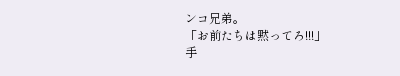ンコ兄弟。
「お前たちは黙ってろ!!!」
手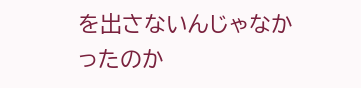を出さないんじゃなかったのか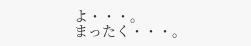よ・・・。
まったく・・・。